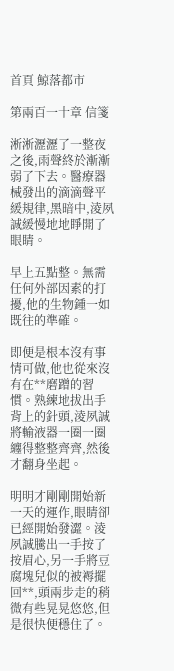首頁 鯨落都市

第兩百一十章 信箋

淅淅瀝瀝了一整夜之後,雨聲終於漸漸弱了下去。醫療器械發出的滴滴聲平緩規律,黑暗中,淩夙誠緩慢地地睜開了眼睛。

早上五點整。無需任何外部因素的打擾,他的生物鍾一如既往的準確。

即便是根本沒有事情可做,他也從來沒有在**磨蹭的習慣。熟練地拔出手背上的針頭,淩夙誠將輸液器一圈一圈纏得整整齊齊,然後才翻身坐起。

明明才剛剛開始新一天的運作,眼睛卻已經開始發澀。淩夙誠騰出一手按了按眉心,另一手將豆腐塊兒似的被褥擺回**,頭兩步走的稍微有些晃晃悠悠,但是很快便穩住了。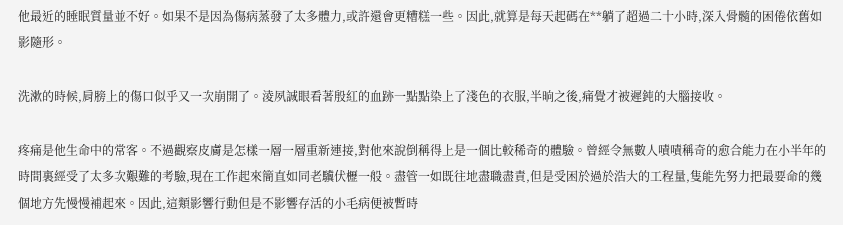他最近的睡眠質量並不好。如果不是因為傷病蒸發了太多體力,或許還會更糟糕一些。因此,就算是每天起碼在**躺了超過二十小時,深入骨髓的困倦依舊如影隨形。

洗漱的時候,肩膀上的傷口似乎又一次崩開了。淩夙誠眼看著殷紅的血跡一點點染上了淺色的衣服,半晌之後,痛覺才被遲鈍的大腦接收。

疼痛是他生命中的常客。不過觀察皮膚是怎樣一層一層重新連接,對他來說倒稱得上是一個比較稀奇的體驗。曾經令無數人嘖嘖稱奇的愈合能力在小半年的時間裏經受了太多次艱難的考驗,現在工作起來簡直如同老驥伏櫪一般。盡管一如既往地盡職盡責,但是受困於過於浩大的工程量,隻能先努力把最要命的幾個地方先慢慢補起來。因此,這類影響行動但是不影響存活的小毛病便被暫時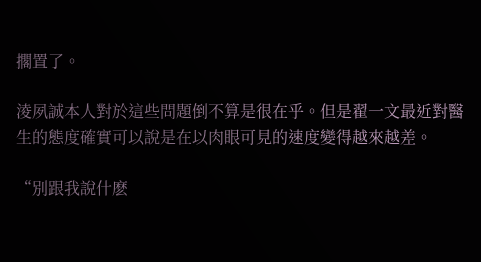擱置了。

淩夙誠本人對於這些問題倒不算是很在乎。但是翟一文最近對醫生的態度確實可以說是在以肉眼可見的速度變得越來越差。

“別跟我說什麽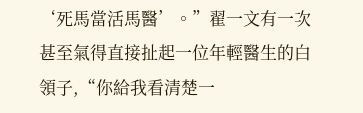‘死馬當活馬醫’。”翟一文有一次甚至氣得直接扯起一位年輕醫生的白領子,“你給我看清楚一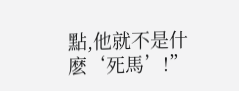點,他就不是什麽‘死馬’!”